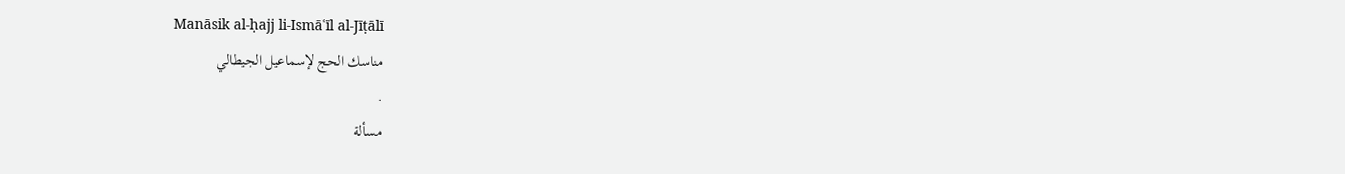Manāsik al-ḥajj li-Ismāʿīl al-Jīṭālī
مناسك الحج لإسماعيل الجيطالي
.
مسألة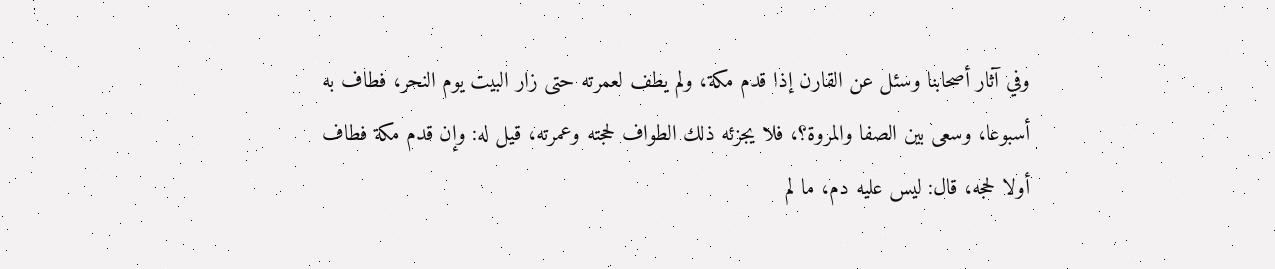وفي آثار أصحابنا وسئل عن القارن إذا قدم مكة، ولم يطف لعمرته حتى زار البيت يوم النحر، فطاف به أسبوعا، وسعى بين الصفا والمروة؟، فلا يجزئه ذلك الطواف لحجته وعمرته، قيل له: وإن قدم مكة فطاف أولا لحجه، قال: ليس عليه دم، ما لم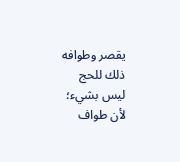يقصر وطوافه ذلك للحج ليس بشيء؛ لأن طواف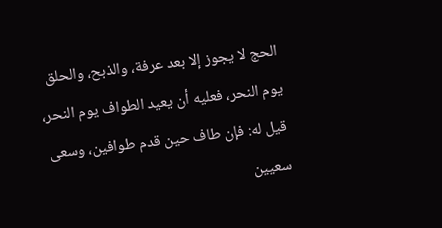الحج لا يجوز إلا بعد عرفة، والذبح، والحلق يوم النحر، فعليه أن يعيد الطواف يوم النحر، قيل له: فإن طاف حين قدم طوافين، وسعى سعيين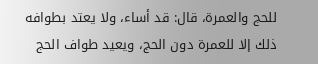للحج والعمرة، قال: قد أساء، ولا يعتد بطوافه ذلك إلا للعمرة دون الحج، ويعيد طواف الحج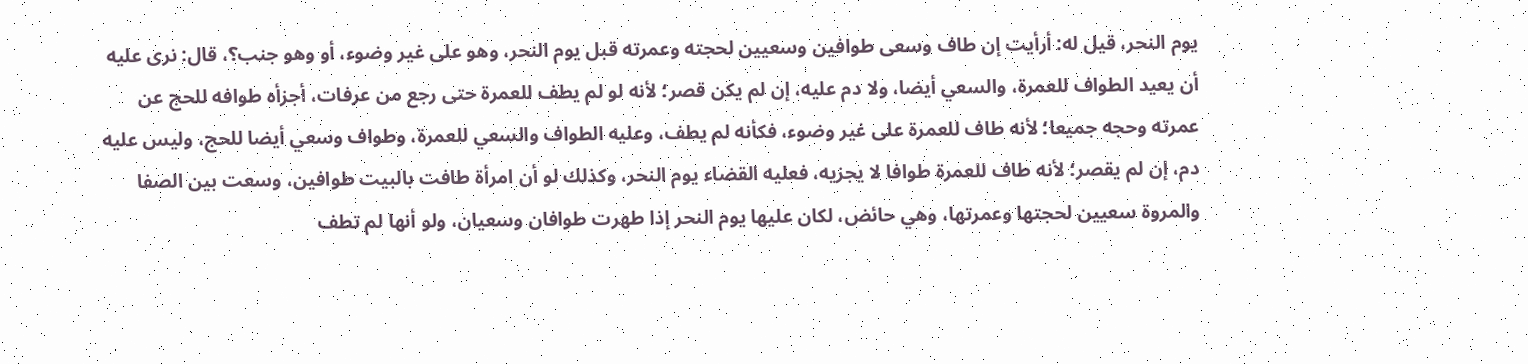يوم النحر، قيل له: أرأيت إن طاف وسعى طوافين وسعيين لحجته وعمرته قبل يوم النحر، وهو على غير وضوء، أو وهو جنب؟، قال: نرى عليه أن يعيد الطواف للعمرة، والسعي أيضا، ولا دم عليه، إن لم يكن قصر؛ لأنه لو لم يطف للعمرة حتى رجع من عرفات، أجزأه طوافه للحج عن عمرته وحجه جميعا؛ لأنه طاف للعمرة على غير وضوء، فكأنه لم يطف، وعليه الطواف والسعي للعمرة، وطواف وسعي أيضا للحج، وليس عليه دم، إن لم يقصر؛ لأنه طاف للعمرة طوافا لا يجزيه، فعليه القضاء يوم النحر، وكذلك لو أن امرأة طافت بالبيت طوافين، وسعت بين الصفا والمروة سعيين لحجتها وعمرتها، وهي حائض، لكان عليها يوم النحر إذا طهرت طوافان وسعيان، ولو أنها لم تطف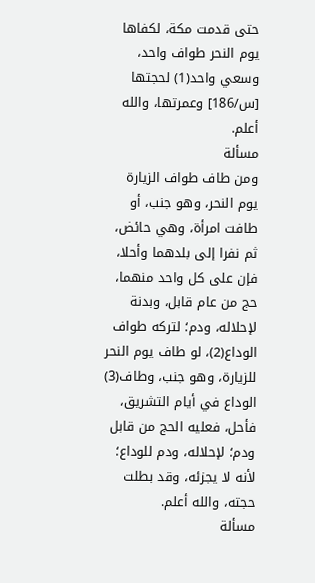حتى قدمت مكة، لكفاها يوم النحر طواف واحد، وسعي واحد(1) لحجتها [س/186] وعمرتها، والله أعلم.
مسألة
ومن طاف طواف الزيارة يوم النحر، وهو جنب، أو طافت امرأة، وهي حائض، ثم نفرا إلى بلدهما وأحلا، فإن على كل واحد منهما، حج من عام قابل، وبدنة لإحلاله، ودم؛ لتركه طواف الوداع(2)، لو طاف يوم النحر للزيارة، وهو جنب، وطاف(3) الوداع في أيام التشريق، فأحل، فعليه الحج من قابل ودم؛ لإحلاله، ودم للوداع؛ لأنه لا يجزئه، وقد بطلت حجته، والله أعلم.
مسألة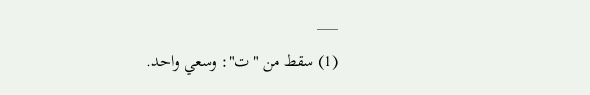___
(1) سقط من "ت": وسعي واحد.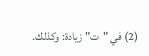(2) في "ت" زيادة: وكذلك.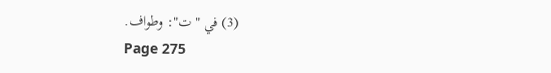(3) في "ت": وطواف.
Page 275